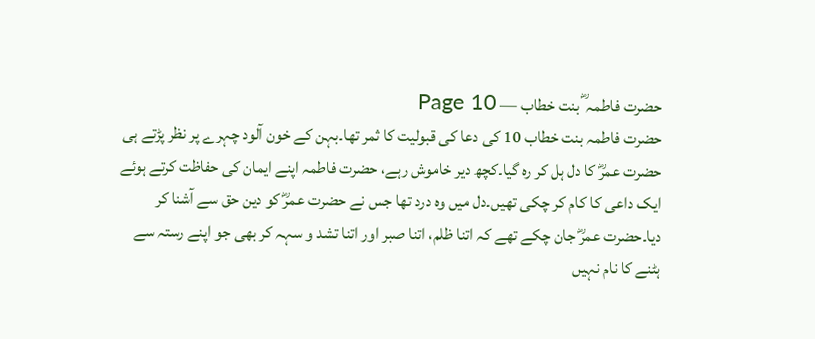حضرت فاطمہ ؓ بنت خطاب — Page 10
حضرت فاطمہ بنت خطاب 10 کی دعا کی قبولیت کا ثمر تھا۔بہن کے خون آلود چہرے پر نظر پڑتے ہی حضرت عمرؓ کا دل ہل کر رہ گیا۔کچھ دیر خاموش رہے، حضرت فاطمہ اپنے ایمان کی حفاظت کرتے ہوئے ایک داعی کا کام کر چکی تھیں۔دل میں وہ درد تھا جس نے حضرت عمرؓ کو دین حق سے آشنا کر دیا۔حضرت عمرؓ جان چکے تھے کہ اتنا ظلم، اتنا صبر اور اتنا تشد و سہہ کر بھی جو اپنے رستہ سے ہٹنے کا نام نہیں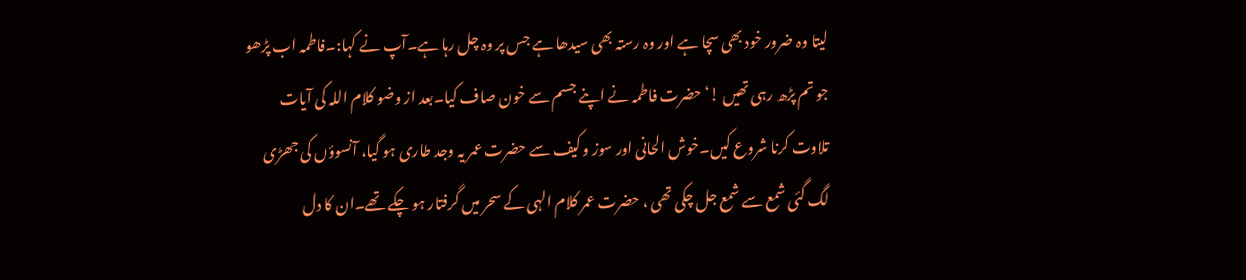لیتا وہ ضرور خود بھی سچا ہے اور وہ رستہ بھی سیدھا ہے جس پر وہ چل رہا ہے۔آپ نے کہا:۔فاطمہ اب پڑھو جو تم پڑھ رہی تھیں !‘ حضرت فاطمہ نے اپنے جسم سے خون صاف کیا۔بعد از وضو کلام اللہ کی آیات تلاوت کرنا شروع کیں۔خوش الحانی اور سوز و کیف سے حضرت عمر یہ وجد طاری ہو گیا، آنسوؤں کی جھڑی لگ گئی شمع سے شمع جل چکی تھی ، حضرت عمر کلام الہی کے سحر میں گرفتار ہو چکے تھے۔ان کا دل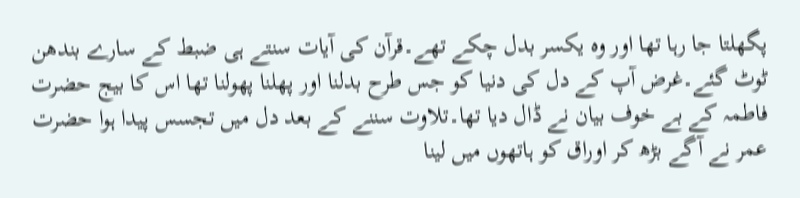پگھلتا جا رہا تھا اور وہ یکسر بدل چکے تھے۔قرآن کی آیات سنتے ہی ضبط کے سارے بندھن ٹوٹ گئے۔غرض آپ کے دل کی دنیا کو جس طرح بدلنا اور پھلنا پھولنا تھا اس کا بیج حضرت فاطمہ کے بے خوف بیان نے ڈال دیا تھا۔تلاوت سننے کے بعد دل میں تجسس پیدا ہوا حضرت عمر نے آگے بڑھ کر اوراق کو ہاتھوں میں لینا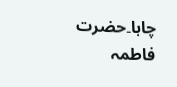چاہا۔حضرت فاطمہ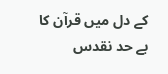کے دل میں قرآن کا بے حد نقدس